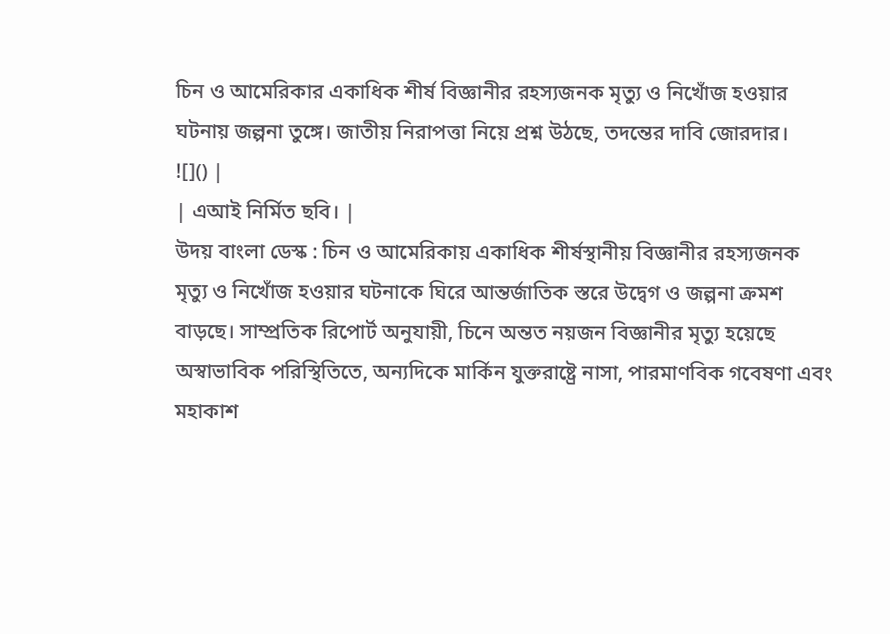চিন ও আমেরিকার একাধিক শীর্ষ বিজ্ঞানীর রহস্যজনক মৃত্যু ও নিখোঁজ হওয়ার ঘটনায় জল্পনা তুঙ্গে। জাতীয় নিরাপত্তা নিয়ে প্রশ্ন উঠছে, তদন্তের দাবি জোরদার।
![]() |
| এআই নির্মিত ছবি। |
উদয় বাংলা ডেস্ক : চিন ও আমেরিকায় একাধিক শীর্ষস্থানীয় বিজ্ঞানীর রহস্যজনক মৃত্যু ও নিখোঁজ হওয়ার ঘটনাকে ঘিরে আন্তর্জাতিক স্তরে উদ্বেগ ও জল্পনা ক্রমশ বাড়ছে। সাম্প্রতিক রিপোর্ট অনুযায়ী, চিনে অন্তত নয়জন বিজ্ঞানীর মৃত্যু হয়েছে অস্বাভাবিক পরিস্থিতিতে, অন্যদিকে মার্কিন যুক্তরাষ্ট্রে নাসা, পারমাণবিক গবেষণা এবং মহাকাশ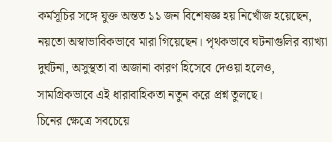কর্মসূচির সঙ্গে যুক্ত অন্তত ১১ জন বিশেষজ্ঞ হয় নিখোঁজ হয়েছেন, নয়তো অস্বাভাবিকভাবে মারা গিয়েছেন। পৃথকভাবে ঘটনাগুলির ব্যাখ্যা দুর্ঘটনা, অসুস্থতা বা অজানা কারণ হিসেবে দেওয়া হলেও, সামগ্রিকভাবে এই ধারাবাহিকতা নতুন করে প্রশ্ন তুলছে।
চিনের ক্ষেত্রে সবচেয়ে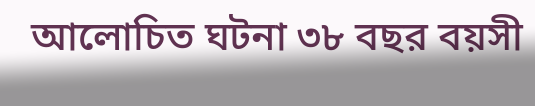আলোচিত ঘটনা ৩৮ বছর বয়সী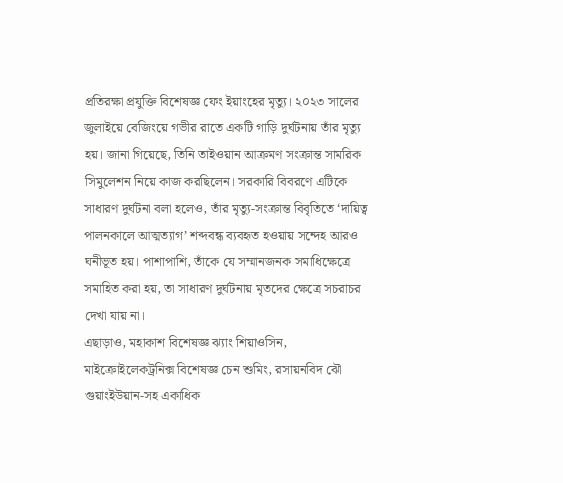প্রতিরক্ষা প্রযুক্তি বিশেষজ্ঞ ফেং ইয়াংহের মৃত্যু। ২০২৩ সালের জুলাইয়ে বেজিংয়ে গভীর রাতে একটি গাড়ি দুর্ঘটনায় তাঁর মৃত্যু হয়। জানা গিয়েছে, তিনি তাইওয়ান আক্রমণ সংক্রান্ত সামরিক সিমুলেশন নিয়ে কাজ করছিলেন। সরকারি বিবরণে এটিকে সাধারণ দুর্ঘটনা বলা হলেও, তাঁর মৃত্যু-সংক্রান্ত বিবৃতিতে ‘দায়িত্ব পালনকালে আত্মত্যাগ’ শব্দবন্ধ ব্যবহৃত হওয়ায় সন্দেহ আরও ঘনীভূত হয়। পাশাপাশি, তাঁকে যে সম্মানজনক সমাধিক্ষেত্রে সমাহিত করা হয়, তা সাধারণ দুর্ঘটনায় মৃতদের ক্ষেত্রে সচরাচর দেখা যায় না।
এছাড়াও, মহাকাশ বিশেষজ্ঞ ঝ্যাং শিয়াওসিন, মাইক্রোইলেকট্রনিক্স বিশেষজ্ঞ চেন শুমিং, রসায়নবিদ ঝৌ গুয়াংইউয়ান-সহ একাধিক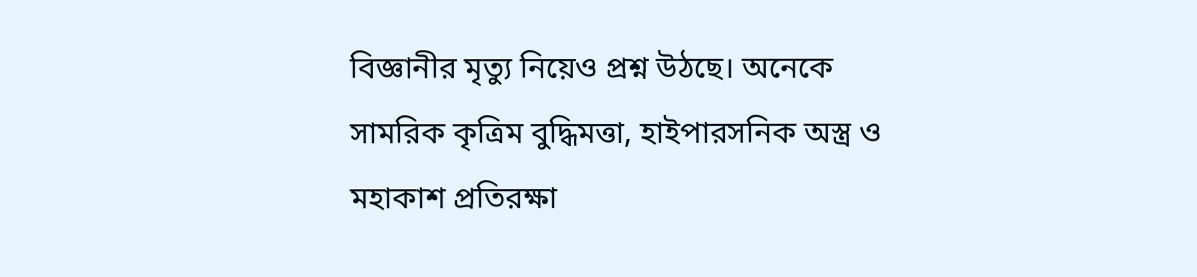বিজ্ঞানীর মৃত্যু নিয়েও প্রশ্ন উঠছে। অনেকে সামরিক কৃত্রিম বুদ্ধিমত্তা, হাইপারসনিক অস্ত্র ও মহাকাশ প্রতিরক্ষা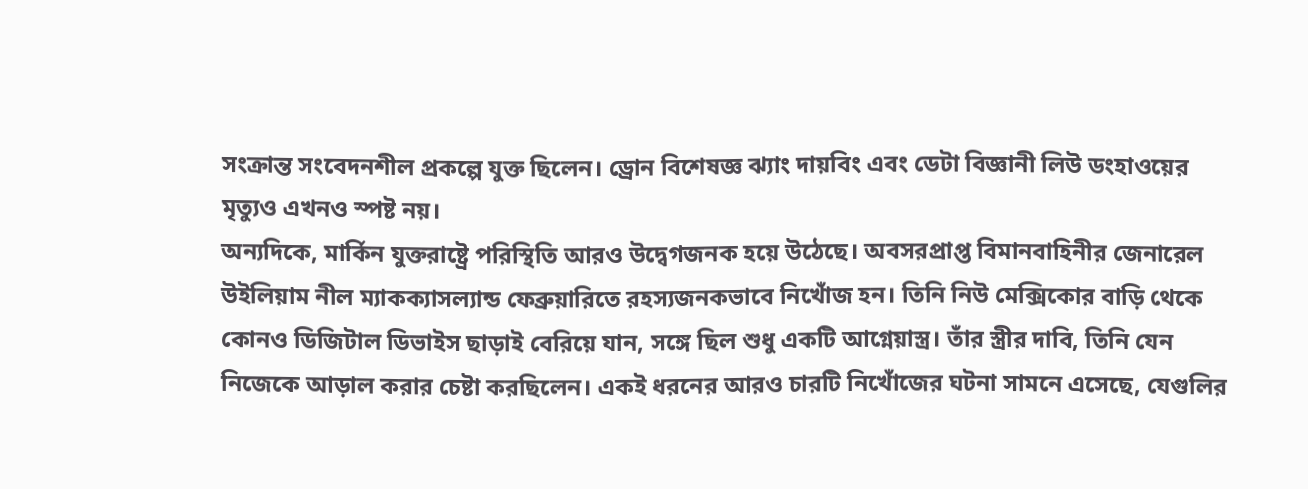সংক্রান্ত সংবেদনশীল প্রকল্পে যুক্ত ছিলেন। ড্রোন বিশেষজ্ঞ ঝ্যাং দায়বিং এবং ডেটা বিজ্ঞানী লিউ ডংহাওয়ের মৃত্যুও এখনও স্পষ্ট নয়।
অন্যদিকে, মার্কিন যুক্তরাষ্ট্রে পরিস্থিতি আরও উদ্বেগজনক হয়ে উঠেছে। অবসরপ্রাপ্ত বিমানবাহিনীর জেনারেল উইলিয়াম নীল ম্যাকক্যাসল্যান্ড ফেব্রুয়ারিতে রহস্যজনকভাবে নিখোঁজ হন। তিনি নিউ মেক্সিকোর বাড়ি থেকে কোনও ডিজিটাল ডিভাইস ছাড়াই বেরিয়ে যান, সঙ্গে ছিল শুধু একটি আগ্নেয়াস্ত্র। তাঁর স্ত্রীর দাবি, তিনি যেন নিজেকে আড়াল করার চেষ্টা করছিলেন। একই ধরনের আরও চারটি নিখোঁজের ঘটনা সামনে এসেছে, যেগুলির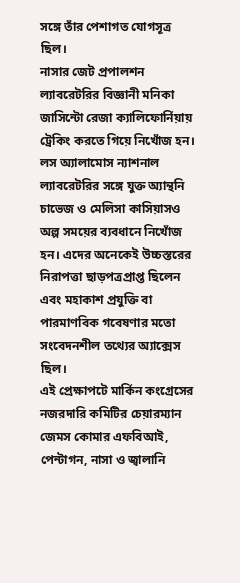সঙ্গে তাঁর পেশাগত যোগসূত্র ছিল।
নাসার জেট প্রপালশন ল্যাবরেটরির বিজ্ঞানী মনিকা জাসিন্টো রেজা ক্যালিফোর্নিয়ায় ট্রেকিং করতে গিয়ে নিখোঁজ হন। লস অ্যালামোস ন্যাশনাল ল্যাবরেটরির সঙ্গে যুক্ত অ্যান্থনি চাভেজ ও মেলিসা কাসিয়াসও অল্প সময়ের ব্যবধানে নিখোঁজ হন। এদের অনেকেই উচ্চস্তরের নিরাপত্তা ছাড়পত্রপ্রাপ্ত ছিলেন এবং মহাকাশ প্রযুক্তি বা পারমাণবিক গবেষণার মতো সংবেদনশীল তথ্যের অ্যাক্সেস ছিল।
এই প্রেক্ষাপটে মার্কিন কংগ্রেসের নজরদারি কমিটির চেয়ারম্যান জেমস কোমার এফবিআই, পেন্টাগন, নাসা ও জ্বালানি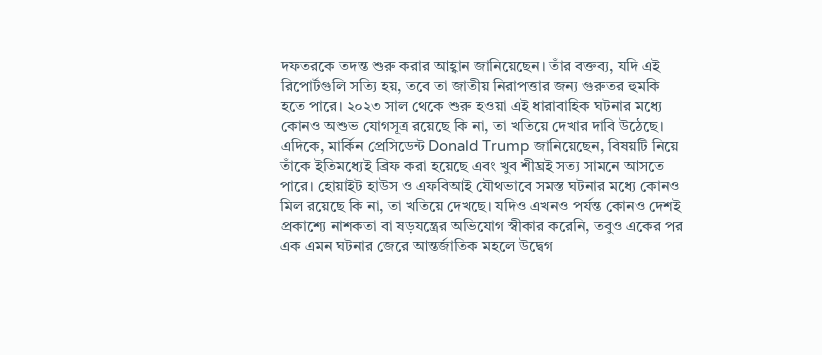দফতরকে তদন্ত শুরু করার আহ্বান জানিয়েছেন। তাঁর বক্তব্য, যদি এই রিপোর্টগুলি সত্যি হয়, তবে তা জাতীয় নিরাপত্তার জন্য গুরুতর হুমকি হতে পারে। ২০২৩ সাল থেকে শুরু হওয়া এই ধারাবাহিক ঘটনার মধ্যে কোনও অশুভ যোগসূত্র রয়েছে কি না, তা খতিয়ে দেখার দাবি উঠেছে।
এদিকে, মার্কিন প্রেসিডেন্ট Donald Trump জানিয়েছেন, বিষয়টি নিয়ে তাঁকে ইতিমধ্যেই ব্রিফ করা হয়েছে এবং খুব শীঘ্রই সত্য সামনে আসতে পারে। হোয়াইট হাউস ও এফবিআই যৌথভাবে সমস্ত ঘটনার মধ্যে কোনও মিল রয়েছে কি না, তা খতিয়ে দেখছে। যদিও এখনও পর্যন্ত কোনও দেশই প্রকাশ্যে নাশকতা বা ষড়যন্ত্রের অভিযোগ স্বীকার করেনি, তবুও একের পর এক এমন ঘটনার জেরে আন্তর্জাতিক মহলে উদ্বেগ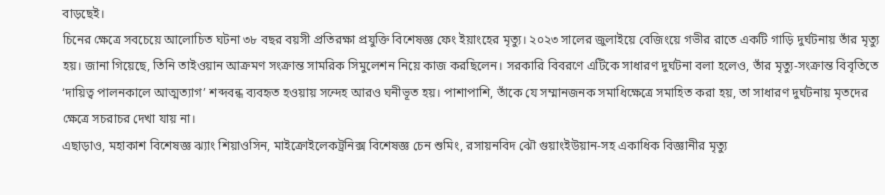বাড়ছেই।
চিনের ক্ষেত্রে সবচেয়ে আলোচিত ঘটনা ৩৮ বছর বয়সী প্রতিরক্ষা প্রযুক্তি বিশেষজ্ঞ ফেং ইয়াংহের মৃত্যু। ২০২৩ সালের জুলাইয়ে বেজিংয়ে গভীর রাতে একটি গাড়ি দুর্ঘটনায় তাঁর মৃত্যু হয়। জানা গিয়েছে, তিনি তাইওয়ান আক্রমণ সংক্রান্ত সামরিক সিমুলেশন নিয়ে কাজ করছিলেন। সরকারি বিবরণে এটিকে সাধারণ দুর্ঘটনা বলা হলেও, তাঁর মৃত্যু-সংক্রান্ত বিবৃতিতে ‘দায়িত্ব পালনকালে আত্মত্যাগ’ শব্দবন্ধ ব্যবহৃত হওয়ায় সন্দেহ আরও ঘনীভূত হয়। পাশাপাশি, তাঁকে যে সম্মানজনক সমাধিক্ষেত্রে সমাহিত করা হয়, তা সাধারণ দুর্ঘটনায় মৃতদের ক্ষেত্রে সচরাচর দেখা যায় না।
এছাড়াও, মহাকাশ বিশেষজ্ঞ ঝ্যাং শিয়াওসিন, মাইক্রোইলেকট্রনিক্স বিশেষজ্ঞ চেন শুমিং, রসায়নবিদ ঝৌ গুয়াংইউয়ান-সহ একাধিক বিজ্ঞানীর মৃত্যু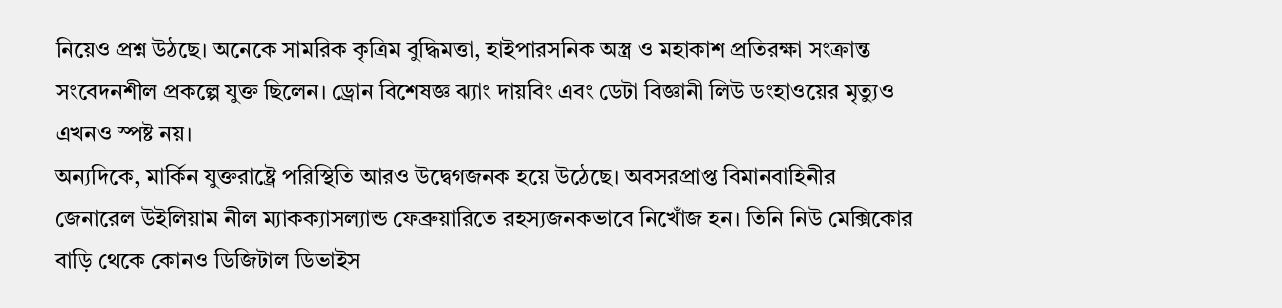নিয়েও প্রশ্ন উঠছে। অনেকে সামরিক কৃত্রিম বুদ্ধিমত্তা, হাইপারসনিক অস্ত্র ও মহাকাশ প্রতিরক্ষা সংক্রান্ত সংবেদনশীল প্রকল্পে যুক্ত ছিলেন। ড্রোন বিশেষজ্ঞ ঝ্যাং দায়বিং এবং ডেটা বিজ্ঞানী লিউ ডংহাওয়ের মৃত্যুও এখনও স্পষ্ট নয়।
অন্যদিকে, মার্কিন যুক্তরাষ্ট্রে পরিস্থিতি আরও উদ্বেগজনক হয়ে উঠেছে। অবসরপ্রাপ্ত বিমানবাহিনীর জেনারেল উইলিয়াম নীল ম্যাকক্যাসল্যান্ড ফেব্রুয়ারিতে রহস্যজনকভাবে নিখোঁজ হন। তিনি নিউ মেক্সিকোর বাড়ি থেকে কোনও ডিজিটাল ডিভাইস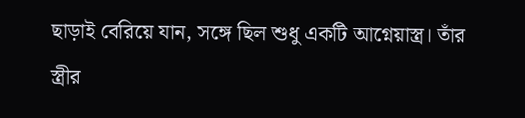ছাড়াই বেরিয়ে যান, সঙ্গে ছিল শুধু একটি আগ্নেয়াস্ত্র। তাঁর স্ত্রীর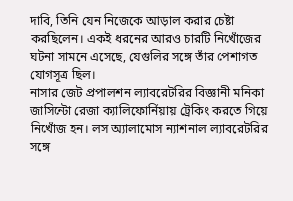দাবি, তিনি যেন নিজেকে আড়াল করার চেষ্টা করছিলেন। একই ধরনের আরও চারটি নিখোঁজের ঘটনা সামনে এসেছে, যেগুলির সঙ্গে তাঁর পেশাগত যোগসূত্র ছিল।
নাসার জেট প্রপালশন ল্যাবরেটরির বিজ্ঞানী মনিকা জাসিন্টো রেজা ক্যালিফোর্নিয়ায় ট্রেকিং করতে গিয়ে নিখোঁজ হন। লস অ্যালামোস ন্যাশনাল ল্যাবরেটরির সঙ্গে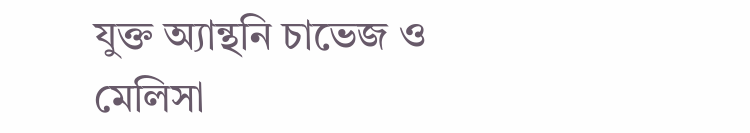যুক্ত অ্যান্থনি চাভেজ ও মেলিসা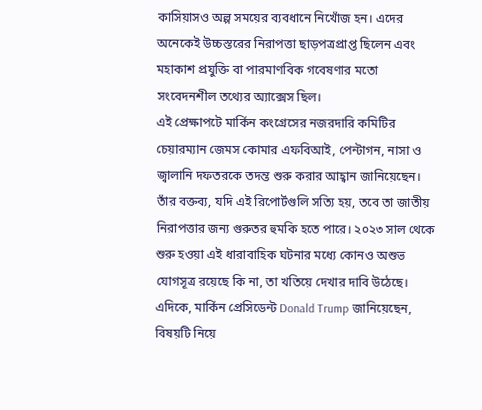কাসিয়াসও অল্প সময়ের ব্যবধানে নিখোঁজ হন। এদের অনেকেই উচ্চস্তরের নিরাপত্তা ছাড়পত্রপ্রাপ্ত ছিলেন এবং মহাকাশ প্রযুক্তি বা পারমাণবিক গবেষণার মতো সংবেদনশীল তথ্যের অ্যাক্সেস ছিল।
এই প্রেক্ষাপটে মার্কিন কংগ্রেসের নজরদারি কমিটির চেয়ারম্যান জেমস কোমার এফবিআই, পেন্টাগন, নাসা ও জ্বালানি দফতরকে তদন্ত শুরু করার আহ্বান জানিয়েছেন। তাঁর বক্তব্য, যদি এই রিপোর্টগুলি সত্যি হয়, তবে তা জাতীয় নিরাপত্তার জন্য গুরুতর হুমকি হতে পারে। ২০২৩ সাল থেকে শুরু হওয়া এই ধারাবাহিক ঘটনার মধ্যে কোনও অশুভ যোগসূত্র রয়েছে কি না, তা খতিয়ে দেখার দাবি উঠেছে।
এদিকে, মার্কিন প্রেসিডেন্ট Donald Trump জানিয়েছেন, বিষয়টি নিয়ে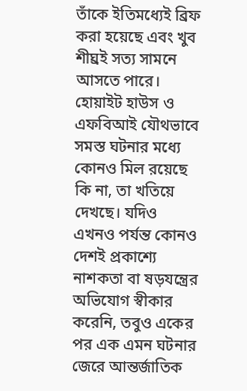তাঁকে ইতিমধ্যেই ব্রিফ করা হয়েছে এবং খুব শীঘ্রই সত্য সামনে আসতে পারে। হোয়াইট হাউস ও এফবিআই যৌথভাবে সমস্ত ঘটনার মধ্যে কোনও মিল রয়েছে কি না, তা খতিয়ে দেখছে। যদিও এখনও পর্যন্ত কোনও দেশই প্রকাশ্যে নাশকতা বা ষড়যন্ত্রের অভিযোগ স্বীকার করেনি, তবুও একের পর এক এমন ঘটনার জেরে আন্তর্জাতিক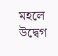মহলে উদ্বেগ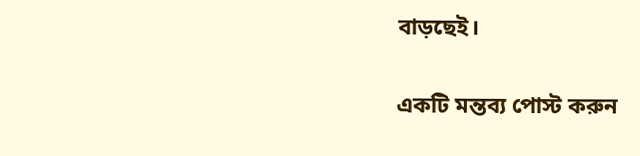বাড়ছেই।

একটি মন্তব্য পোস্ট করুন